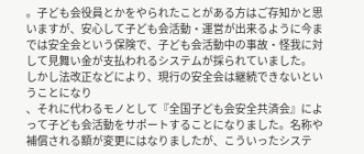。子ども会役員とかをやられたことがある方はご存知かと思いますが、安心して子ども会活動・運営が出来るように今までは安全会という保険で、子ども会活動中の事故・怪我に対して見舞い金が支払われるシステムが採られていました。
しかし法改正などにより、現行の安全会は継続できないということになり
、それに代わるモノとして『全国子ども会安全共済会』によって子ども会活動をサポートすることになりました。名称や補償される額が変更にはなりましたが、こういったシステ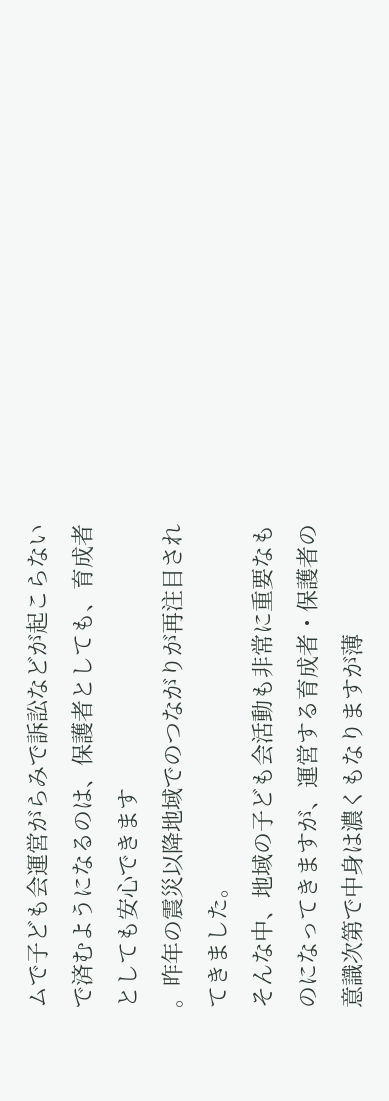ムで子ども会運営がらみで訴訟などが起こらないで済むようになるのは、保護者としても、育成者としても安心できます
。昨年の震災以降地域でのつながりが再注目されてきました。
そんな中、地域の子ども会活動も非常に重要なものになってきますが、運営する育成者・保護者の意識次第で中身は濃くもなりますが薄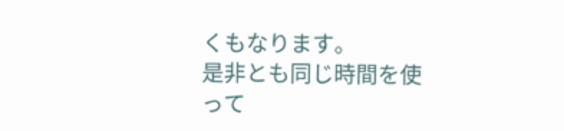くもなります。
是非とも同じ時間を使って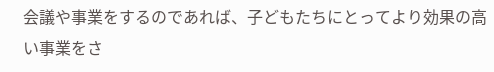会議や事業をするのであれば、子どもたちにとってより効果の高い事業をさ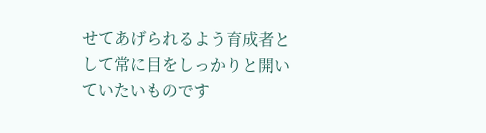せてあげられるよう育成者として常に目をしっかりと開いていたいものです